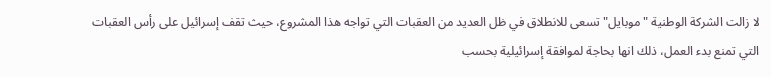لا زالت الشركة الوطنية "موبايل" تسعى للانطلاق في ظل العديد من العقبات التي تواجه هذا المشروع، حيث تقف إسرائيل على رأس العقبات التي تمنع بدء العمل، ذلك انها بحاجة لموافقة إسرائيلية بحسب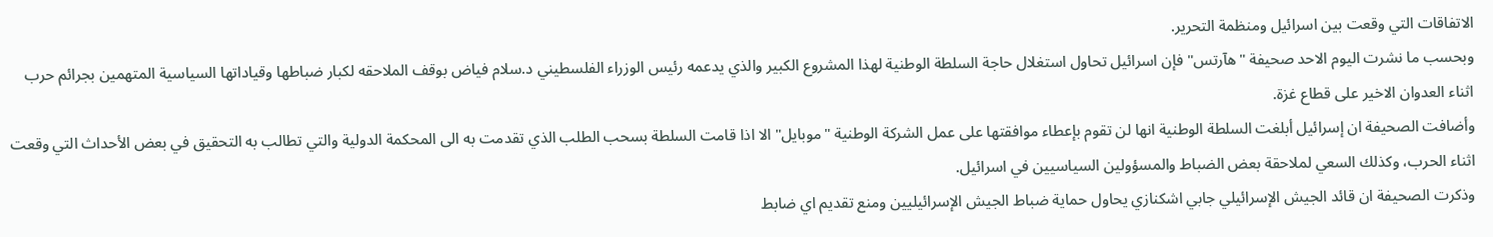الاتفاقات التي وقعت بين اسرائيل ومنظمة التحرير.
وبحسب ما نشرت اليوم الاحد صحيفة "هآرتس" فإن اسرائيل تحاول استغلال حاجة السلطة الوطنية لهذا المشروع الكبير والذي يدعمه رئيس الوزراء الفلسطيني د.سلام فياض بوقف الملاحقه لكبار ضباطها وقياداتها السياسية المتهمين بجرائم حرب اثناء العدوان الاخير على قطاع غزة.
وأضافت الصحيفة ان إسرائيل أبلغت السلطة الوطنية انها لن تقوم بإعطاء موافقتها على عمل الشركة الوطنية "موبايل" الا اذا قامت السلطة بسحب الطلب الذي تقدمت به الى المحكمة الدولية والتي تطالب به التحقيق في بعض الأحداث التي وقعت اثناء الحرب، وكذلك السعي لملاحقة بعض الضباط والمسؤولين السياسيين في اسرائيل.
وذكرت الصحيفة ان قائد الجيش الإسرائيلي جابي اشكنازي يحاول حماية ضباط الجيش الإسرائيليين ومنع تقديم اي ضابط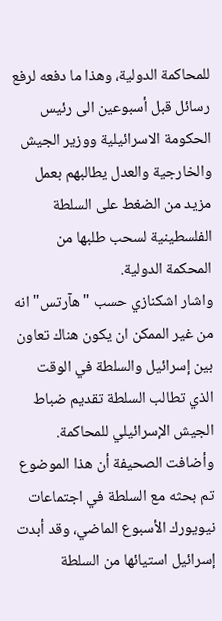للمحاكمة الدولية، وهذا ما دفعه لرفع رسائل قبل أسبوعين الى رئيس الحكومة الاسرائيلية ووزير الجيش والخارجية والعدل يطالبهم بعمل مزيد من الضغط على السلطة الفلسطينية لسحب طلبها من المحكمة الدولية.
واشار اشكنازي حسب "هآرتس" انه من غير الممكن ان يكون هناك تعاون بين إسرائيل والسلطة في الوقت الذي تطالب السلطة تقديم ضباط الجيش الإسرائيلي للمحاكمة.
وأضافت الصحيفة أن هذا الموضوع تم بحثه مع السلطة في اجتماعات نيويورك الأسبوع الماضي، وقد أبدت إسرائيل استيائها من السلطة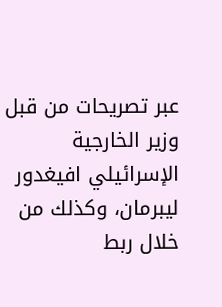عبر تصريحات من قبل وزير الخارجية الإسرائيلي افيغدور ليبرمان، وكذلك من خلال ربط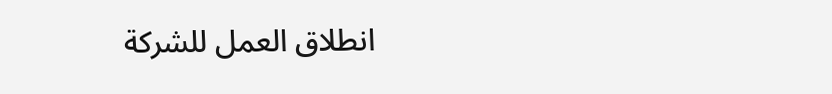انطلاق العمل للشركة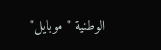الوطنية "موبايل"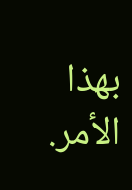بهذا الأمر.